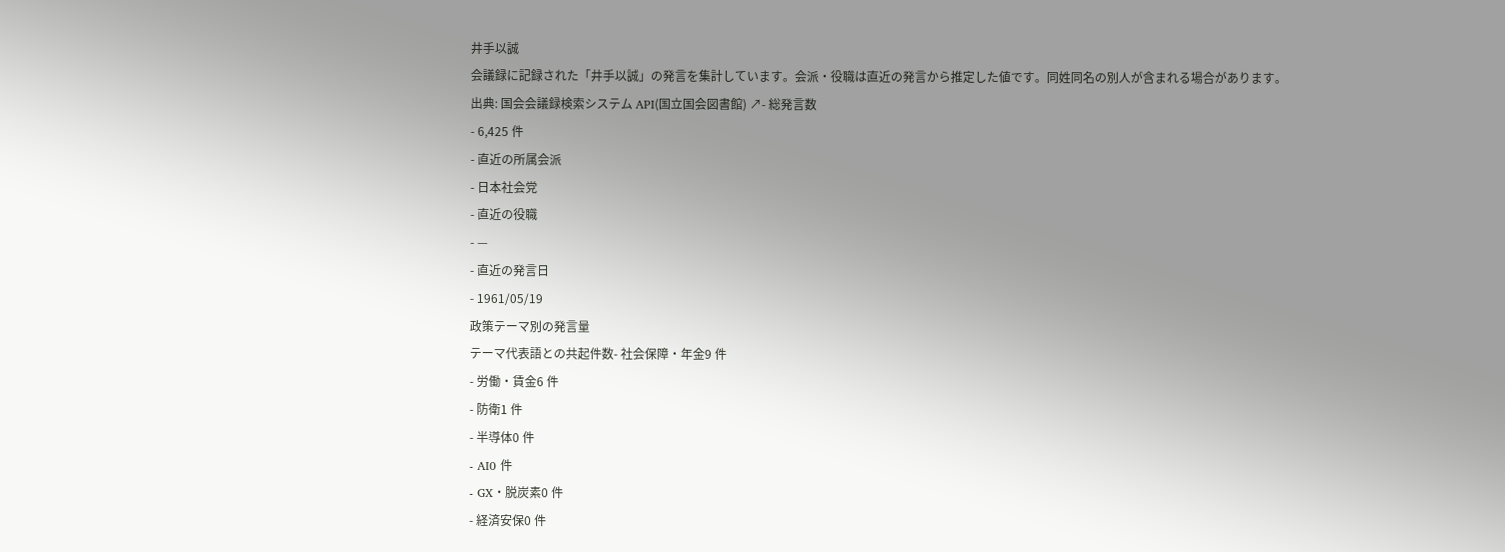井手以誠
会議録に記録された「井手以誠」の発言を集計しています。会派・役職は直近の発言から推定した値です。同姓同名の別人が含まれる場合があります。
出典: 国会会議録検索システム API(国立国会図書館) ↗- 総発言数
- 6,425 件
- 直近の所属会派
- 日本社会党
- 直近の役職
- —
- 直近の発言日
- 1961/05/19
政策テーマ別の発言量
テーマ代表語との共起件数- 社会保障・年金9 件
- 労働・賃金6 件
- 防衛1 件
- 半導体0 件
- AI0 件
- GX・脱炭素0 件
- 経済安保0 件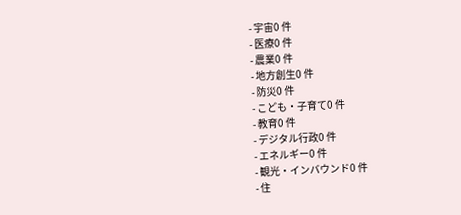- 宇宙0 件
- 医療0 件
- 農業0 件
- 地方創生0 件
- 防災0 件
- こども・子育て0 件
- 教育0 件
- デジタル行政0 件
- エネルギー0 件
- 観光・インバウンド0 件
- 住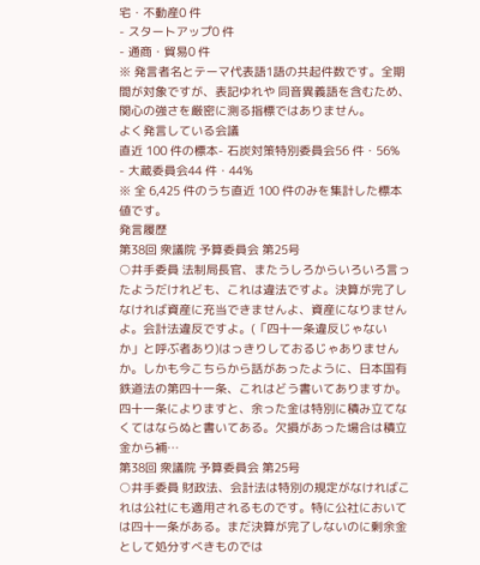宅・不動産0 件
- スタートアップ0 件
- 通商・貿易0 件
※ 発言者名とテーマ代表語1語の共起件数です。全期間が対象ですが、表記ゆれや 同音異義語を含むため、関心の強さを厳密に測る指標ではありません。
よく発言している会議
直近 100 件の標本- 石炭対策特別委員会56 件・56%
- 大蔵委員会44 件・44%
※ 全 6,425 件のうち直近 100 件のみを集計した標本値です。
発言履歴
第38回 衆議院 予算委員会 第25号
○井手委員 法制局長官、またうしろからいろいろ言ったようだけれども、これは違法ですよ。決算が完了しなければ資産に充当できませんよ、資産になりませんよ。会計法違反ですよ。(「四十一条違反じゃないか」と呼ぶ者あり)はっきりしておるじゃありませんか。しかも今こちらから話があったように、日本国有鉄道法の第四十一条、これはどう書いてありますか。四十一条によりますと、余った金は特別に積み立てなくてはならぬと書いてある。欠損があった場合は積立金から補…
第38回 衆議院 予算委員会 第25号
○井手委員 財政法、会計法は特別の規定がなければこれは公社にも適用されるものです。特に公社においては四十一条がある。まだ決算が完了しないのに剰余金として処分すべきものでは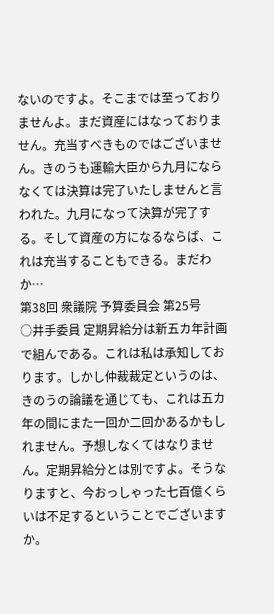ないのですよ。そこまでは至っておりませんよ。まだ資産にはなっておりません。充当すべきものではございません。きのうも運輸大臣から九月にならなくては決算は完了いたしませんと言われた。九月になって決算が完了する。そして資産の方になるならば、これは充当することもできる。まだわか…
第38回 衆議院 予算委員会 第25号
○井手委員 定期昇給分は新五カ年計画で組んである。これは私は承知しております。しかし仲裁裁定というのは、きのうの論議を通じても、これは五カ年の間にまた一回か二回かあるかもしれません。予想しなくてはなりません。定期昇給分とは別ですよ。そうなりますと、今おっしゃった七百億くらいは不足するということでございますか。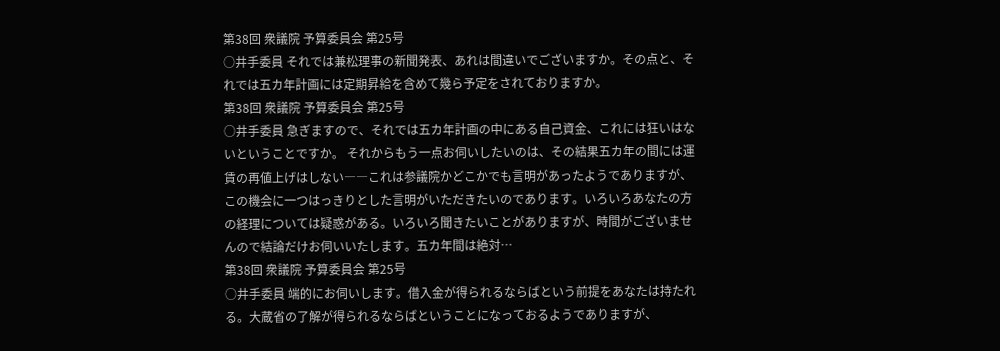第38回 衆議院 予算委員会 第25号
○井手委員 それでは兼松理事の新聞発表、あれは間違いでございますか。その点と、それでは五カ年計画には定期昇給を含めて幾ら予定をされておりますか。
第38回 衆議院 予算委員会 第25号
○井手委員 急ぎますので、それでは五カ年計画の中にある自己資金、これには狂いはないということですか。 それからもう一点お伺いしたいのは、その結果五カ年の間には運賃の再値上げはしない――これは参議院かどこかでも言明があったようでありますが、この機会に一つはっきりとした言明がいただきたいのであります。いろいろあなたの方の経理については疑惑がある。いろいろ聞きたいことがありますが、時間がございませんので結論だけお伺いいたします。五カ年間は絶対…
第38回 衆議院 予算委員会 第25号
○井手委員 端的にお伺いします。借入金が得られるならばという前提をあなたは持たれる。大蔵省の了解が得られるならばということになっておるようでありますが、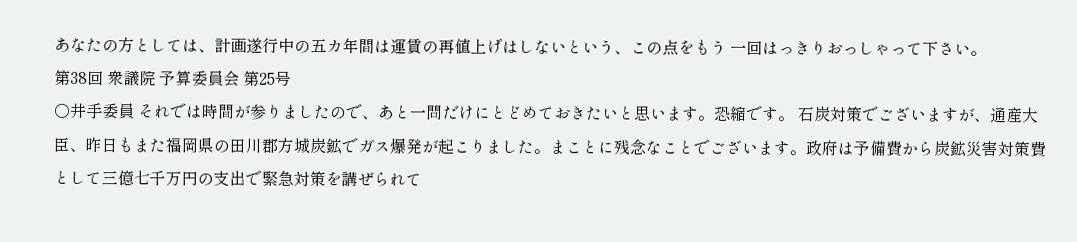あなたの方としては、計画遂行中の五カ年間は運賃の再値上げはしないという、この点をもう 一回はっきりおっしゃって下さい。
第38回 衆議院 予算委員会 第25号
○井手委員 それでは時間が参りましたので、あと一問だけにとどめておきたいと思います。恐縮です。 石炭対策でございますが、通産大臣、昨日もまた福岡県の田川郡方城炭鉱でガス爆発が起こりました。まことに残念なことでございます。政府は予備費から炭鉱災害対策費として三億七千万円の支出で緊急対策を講ぜられて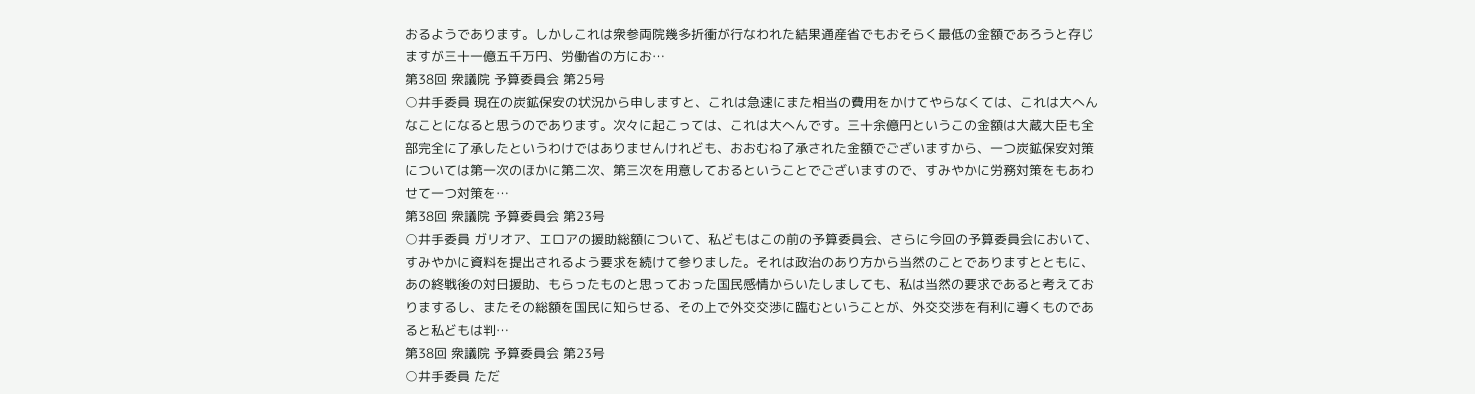おるようであります。しかしこれは衆参両院幾多折衝が行なわれた結果通産省でもおそらく最低の金額であろうと存じますが三十一億五千万円、労働省の方にお…
第38回 衆議院 予算委員会 第25号
○井手委員 現在の炭鉱保安の状況から申しますと、これは急速にまた相当の費用をかけてやらなくては、これは大へんなことになると思うのであります。次々に起こっては、これは大へんです。三十余億円というこの金額は大蔵大臣も全部完全に了承したというわけではありませんけれども、おおむね了承された金額でございますから、一つ炭鉱保安対策については第一次のほかに第二次、第三次を用意しておるということでございますので、すみやかに労務対策をもあわせて一つ対策を…
第38回 衆議院 予算委員会 第23号
○井手委員 ガリオア、エロアの援助総額について、私どもはこの前の予算委員会、さらに今回の予算委員会において、すみやかに資料を提出されるよう要求を続けて参りました。それは政治のあり方から当然のことでありますとともに、あの終戦後の対日援助、もらったものと思っておった国民感情からいたしましても、私は当然の要求であると考えておりまするし、またその総額を国民に知らせる、その上で外交交渉に臨むということが、外交交渉を有利に導くものであると私どもは判…
第38回 衆議院 予算委員会 第23号
○井手委員 ただ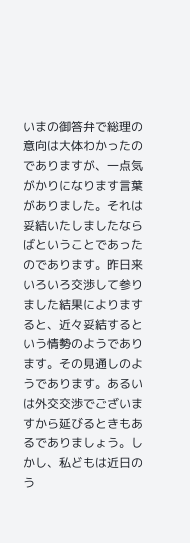いまの御答弁で総理の意向は大体わかったのでありますが、一点気がかりになります言葉がありました。それは妥結いたしましたならばということであったのであります。昨日来いろいろ交渉して参りました結果によりますると、近々妥結するという情勢のようであります。その見通しのようであります。あるいは外交交渉でございますから延びるときもあるでありましょう。しかし、私どもは近日のう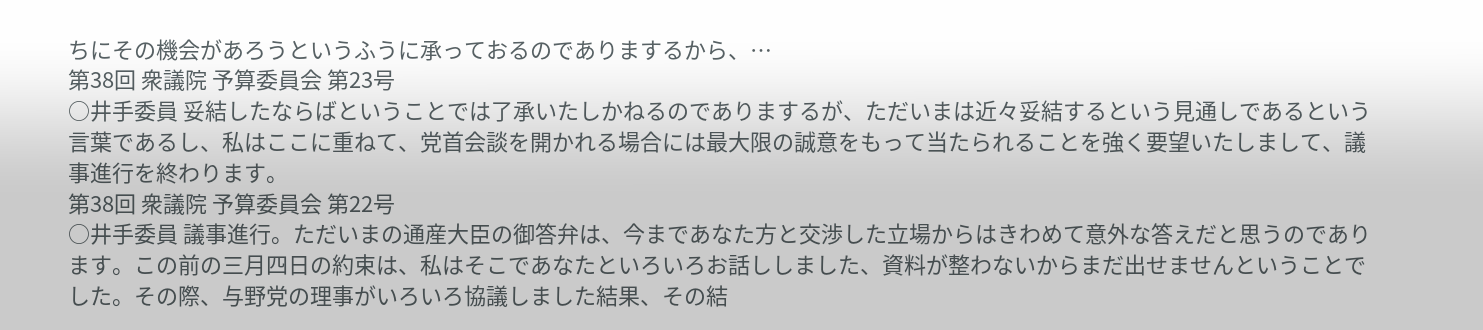ちにその機会があろうというふうに承っておるのでありまするから、…
第38回 衆議院 予算委員会 第23号
○井手委員 妥結したならばということでは了承いたしかねるのでありまするが、ただいまは近々妥結するという見通しであるという言葉であるし、私はここに重ねて、党首会談を開かれる場合には最大限の誠意をもって当たられることを強く要望いたしまして、議事進行を終わります。
第38回 衆議院 予算委員会 第22号
○井手委員 議事進行。ただいまの通産大臣の御答弁は、今まであなた方と交渉した立場からはきわめて意外な答えだと思うのであります。この前の三月四日の約束は、私はそこであなたといろいろお話ししました、資料が整わないからまだ出せませんということでした。その際、与野党の理事がいろいろ協議しました結果、その結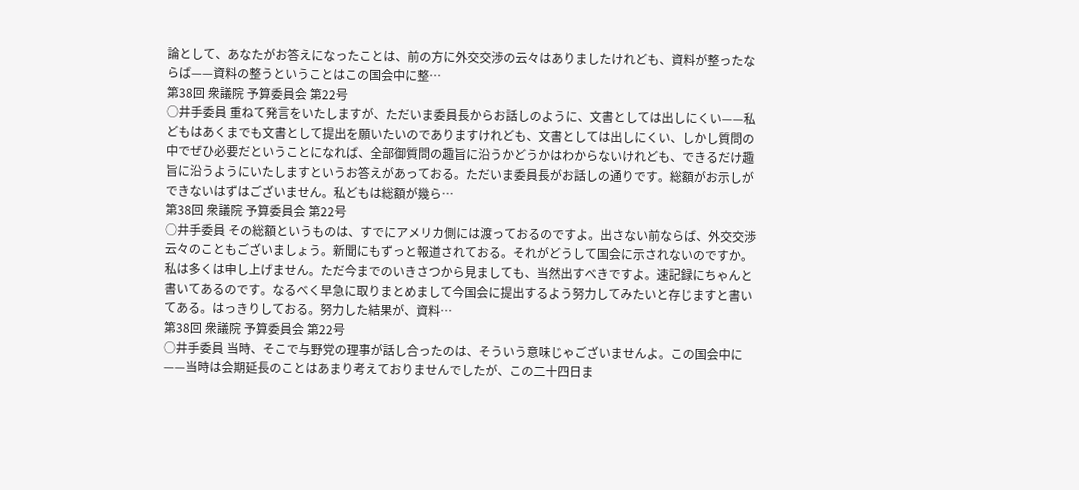論として、あなたがお答えになったことは、前の方に外交交渉の云々はありましたけれども、資料が整ったならば——資料の整うということはこの国会中に整…
第38回 衆議院 予算委員会 第22号
○井手委員 重ねて発言をいたしますが、ただいま委員長からお話しのように、文書としては出しにくい——私どもはあくまでも文書として提出を願いたいのでありますけれども、文書としては出しにくい、しかし質問の中でぜひ必要だということになれば、全部御質問の趣旨に沿うかどうかはわからないけれども、できるだけ趣旨に沿うようにいたしますというお答えがあっておる。ただいま委員長がお話しの通りです。総額がお示しができないはずはございません。私どもは総額が幾ら…
第38回 衆議院 予算委員会 第22号
○井手委員 その総額というものは、すでにアメリカ側には渡っておるのですよ。出さない前ならば、外交交渉云々のこともございましょう。新聞にもずっと報道されておる。それがどうして国会に示されないのですか。私は多くは申し上げません。ただ今までのいきさつから見ましても、当然出すべきですよ。速記録にちゃんと書いてあるのです。なるべく早急に取りまとめまして今国会に提出するよう努力してみたいと存じますと書いてある。はっきりしておる。努力した結果が、資料…
第38回 衆議院 予算委員会 第22号
○井手委員 当時、そこで与野党の理事が話し合ったのは、そういう意味じゃございませんよ。この国会中に——当時は会期延長のことはあまり考えておりませんでしたが、この二十四日ま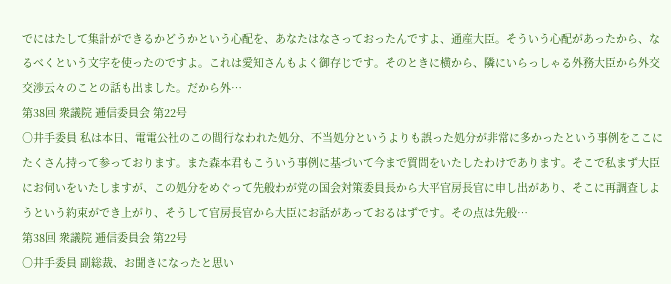でにはたして集計ができるかどうかという心配を、あなたはなさっておったんですよ、通産大臣。そういう心配があったから、なるべくという文字を使ったのですよ。これは愛知さんもよく御存じです。そのときに横から、隣にいらっしゃる外務大臣から外交交渉云々のことの話も出ました。だから外…
第38回 衆議院 逓信委員会 第22号
○井手委員 私は本日、電電公社のこの間行なわれた処分、不当処分というよりも誤った処分が非常に多かったという事例をここにたくさん持って参っております。また森本君もこういう事例に基づいて今まで質問をいたしたわけであります。そこで私まず大臣にお伺いをいたしますが、この処分をめぐって先般わが党の国会対策委員長から大平官房長官に申し出があり、そこに再調査しようという約束ができ上がり、そうして官房長官から大臣にお話があっておるはずです。その点は先般…
第38回 衆議院 逓信委員会 第22号
○井手委員 副総裁、お聞きになったと思い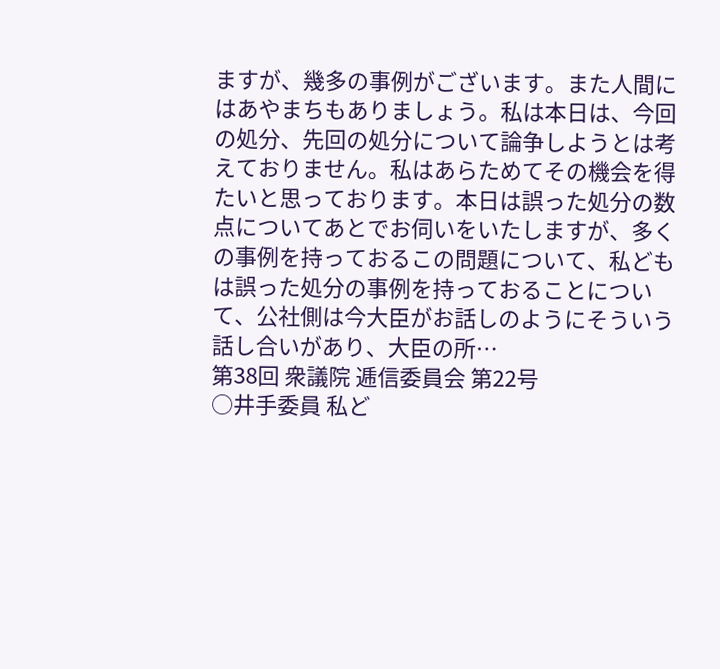ますが、幾多の事例がございます。また人間にはあやまちもありましょう。私は本日は、今回の処分、先回の処分について論争しようとは考えておりません。私はあらためてその機会を得たいと思っております。本日は誤った処分の数点についてあとでお伺いをいたしますが、多くの事例を持っておるこの問題について、私どもは誤った処分の事例を持っておることについて、公社側は今大臣がお話しのようにそういう話し合いがあり、大臣の所…
第38回 衆議院 逓信委員会 第22号
○井手委員 私ど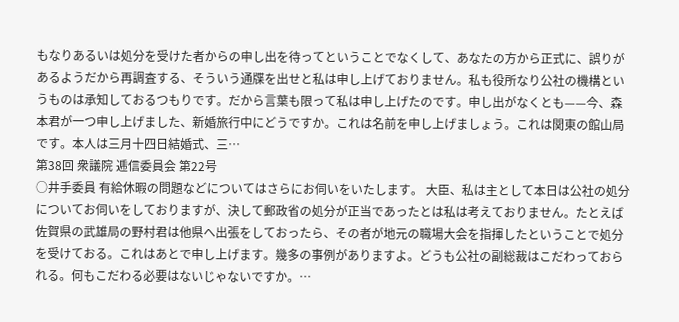もなりあるいは処分を受けた者からの申し出を待ってということでなくして、あなたの方から正式に、誤りがあるようだから再調査する、そういう通牒を出せと私は申し上げておりません。私も役所なり公社の機構というものは承知しておるつもりです。だから言葉も限って私は申し上げたのです。申し出がなくとも——今、森本君が一つ申し上げました、新婚旅行中にどうですか。これは名前を申し上げましょう。これは関東の館山局です。本人は三月十四日結婚式、三…
第38回 衆議院 逓信委員会 第22号
○井手委員 有給休暇の問題などについてはさらにお伺いをいたします。 大臣、私は主として本日は公社の処分についてお伺いをしておりますが、決して郵政省の処分が正当であったとは私は考えておりません。たとえば佐賀県の武雄局の野村君は他県へ出張をしておったら、その者が地元の職場大会を指揮したということで処分を受けておる。これはあとで申し上げます。幾多の事例がありますよ。どうも公社の副総裁はこだわっておられる。何もこだわる必要はないじゃないですか。…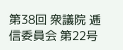第38回 衆議院 逓信委員会 第22号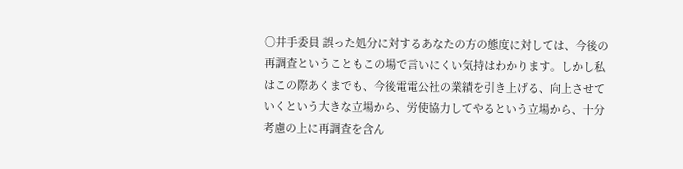○井手委員 誤った処分に対するあなたの方の態度に対しては、今後の再調査ということもこの場で言いにくい気持はわかります。しかし私はこの際あくまでも、今後電電公社の業績を引き上げる、向上させていくという大きな立場から、労使協力してやるという立場から、十分考慮の上に再調査を含ん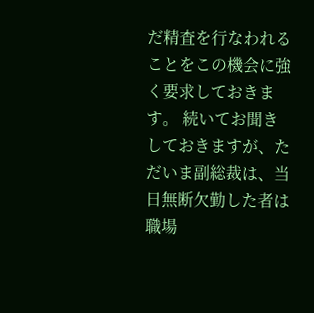だ精査を行なわれることをこの機会に強く要求しておきます。 続いてお聞きしておきますが、ただいま副総裁は、当日無断欠勤した者は職場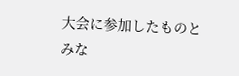大会に参加したものとみな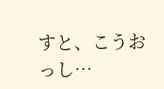すと、こうおっし…